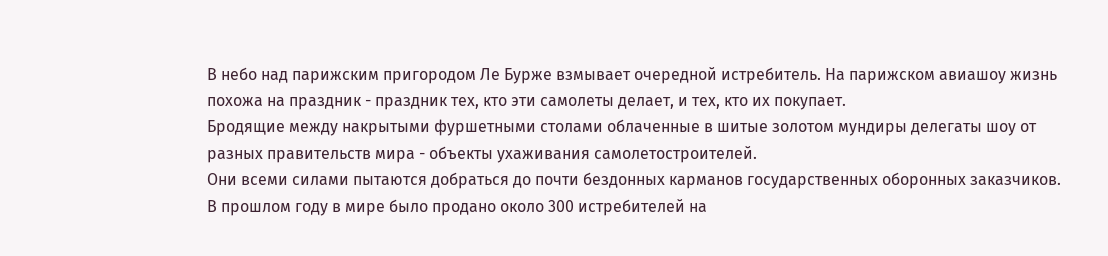В небо над парижским пригородом Ле Бурже взмывает очередной истребитель. На парижском авиашоу жизнь похожа на праздник - праздник тех, кто эти самолеты делает, и тех, кто их покупает.
Бродящие между накрытыми фуршетными столами облаченные в шитые золотом мундиры делегаты шоу от разных правительств мира - объекты ухаживания самолетостроителей.
Они всеми силами пытаются добраться до почти бездонных карманов государственных оборонных заказчиков.
В прошлом году в мире было продано около 300 истребителей на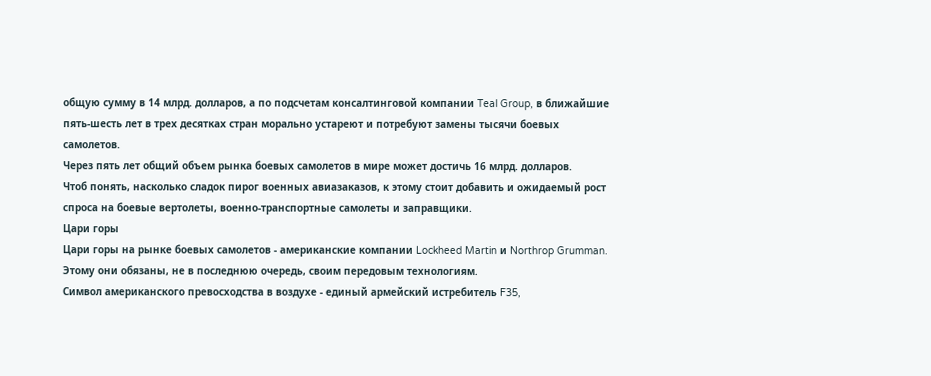общую сумму в 14 млрд. долларов, а по подсчетам консалтинговой компании Teal Group, в ближайшие пять-шесть лет в трех десятках стран морально устареют и потребуют замены тысячи боевых самолетов.
Через пять лет общий объем рынка боевых самолетов в мире может достичь 16 млрд. долларов.
Чтоб понять, насколько сладок пирог военных авиазаказов, к этому стоит добавить и ожидаемый рост спроса на боевые вертолеты, военно-транспортные самолеты и заправщики.
Цари горы
Цари горы на рынке боевых самолетов - американские компании Lockheed Martin и Northrop Grumman. Этому они обязаны, не в последнюю очередь, своим передовым технологиям.
Символ американского превосходства в воздухе - единый армейский истребитель F35,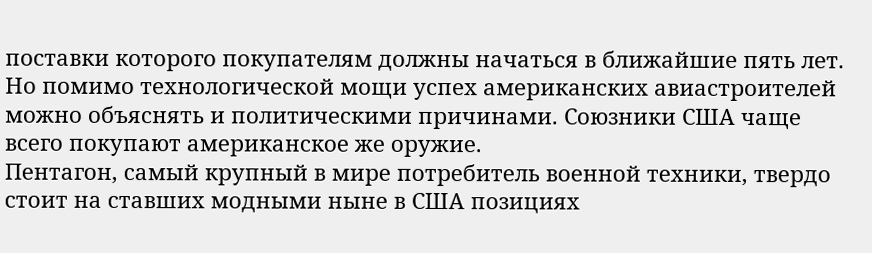поставки которого покупателям должны начаться в ближайшие пять лет.
Но помимо технологической мощи успех американских авиастроителей можно объяснять и политическими причинами. Союзники США чаще всего покупают американское же оружие.
Пентагон, самый крупный в мире потребитель военной техники, твердо стоит на ставших модными ныне в США позициях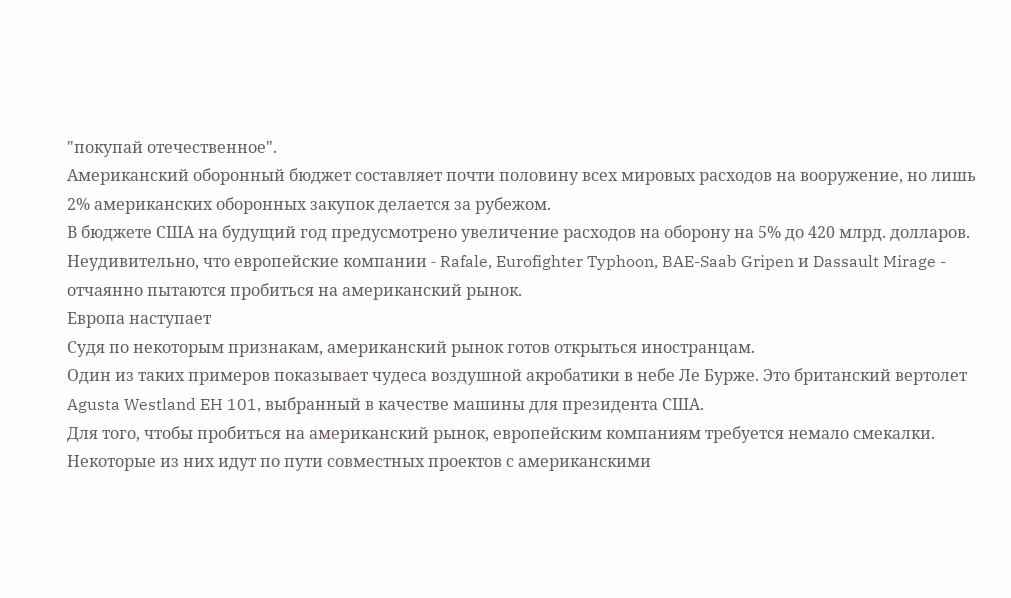"покупай отечественное".
Американский оборонный бюджет составляет почти половину всех мировых расходов на вооружение, но лишь 2% американских оборонных закупок делается за рубежом.
В бюджете США на будущий год предусмотрено увеличение расходов на оборону на 5% до 420 млрд. долларов. Неудивительно, что европейские компании - Rafale, Eurofighter Typhoon, BAE-Saab Gripen и Dassault Mirage - отчаянно пытаются пробиться на американский рынок.
Европа наступает
Судя по некоторым признакам, американский рынок готов открыться иностранцам.
Один из таких примеров показывает чудеса воздушной акробатики в небе Ле Бурже. Это британский вертолет Agusta Westland EH 101, выбранный в качестве машины для президента США.
Для того, чтобы пробиться на американский рынок, европейским компаниям требуется немало смекалки. Некоторые из них идут по пути совместных проектов с американскими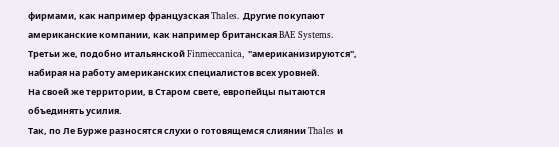фирмами, как например французская Thales. Другие покупают американские компании, как например британская BAE Systems.
Третьи же, подобно итальянской Finmeccanica, "американизируются", набирая на работу американских специалистов всех уровней.
На своей же территории, в Старом свете, европейцы пытаются объединять усилия.
Так, по Ле Бурже разносятся слухи о готовящемся слиянии Thales и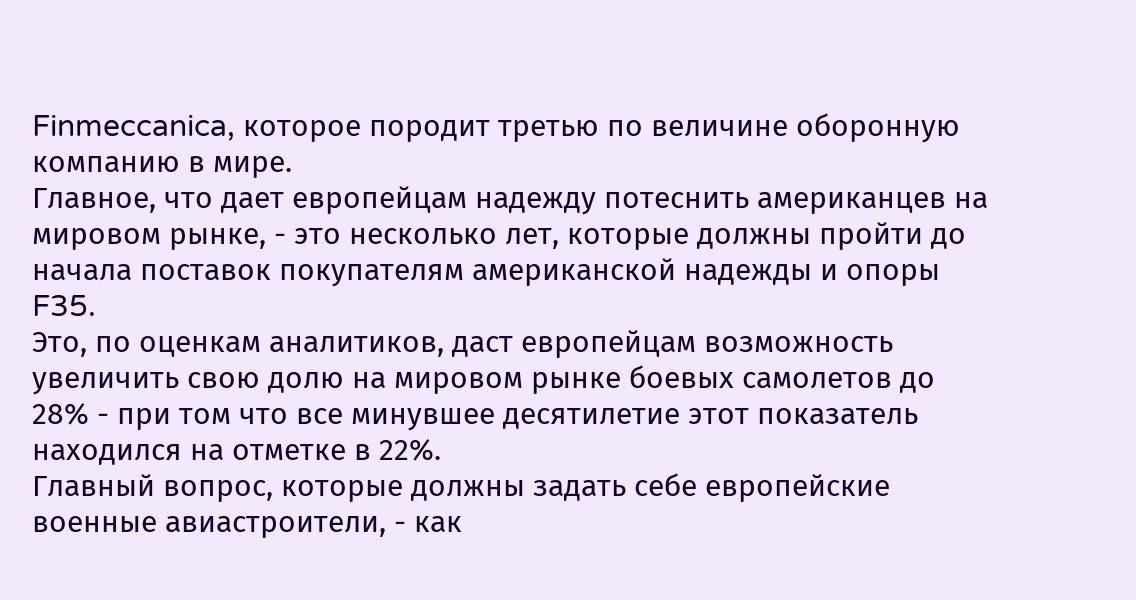Finmeccanica, которое породит третью по величине оборонную компанию в мире.
Главное, что дает европейцам надежду потеснить американцев на мировом рынке, - это несколько лет, которые должны пройти до начала поставок покупателям американской надежды и опоры F35.
Это, по оценкам аналитиков, даст европейцам возможность увеличить свою долю на мировом рынке боевых самолетов до 28% - при том что все минувшее десятилетие этот показатель находился на отметке в 22%.
Главный вопрос, которые должны задать себе европейские военные авиастроители, - как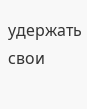удержать свои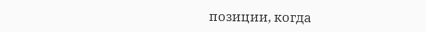позиции, когда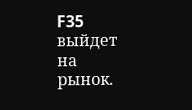F35 выйдет на рынок.